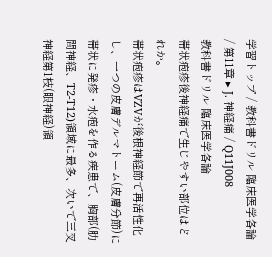学習トップ / 教科書ドリル 臨床医学各論 / 第11章 ▸ J. 神経痛 / Q11J008
教科書ドリル 臨床医学各論
帯状疱疹後神経痛で生じやすい部位はどれか。
帯状疱疹はVZVが後根神経節で再活性化し、一つの皮膚デルマトーム(皮膚分節)に帯状に発疹・水疱を作る疾患で、胸部(肋間神経、T2-T12)領域に最多、次いで三叉神経第1枝(眼神経)領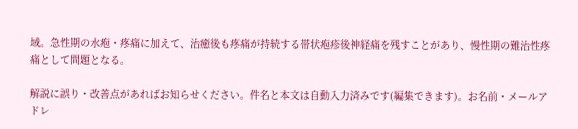域。急性期の水疱・疼痛に加えて、治癒後も疼痛が持続する帯状疱疹後神経痛を残すことがあり、慢性期の難治性疼痛として問題となる。

解説に誤り・改善点があればお知らせください。件名と本文は自動入力済みです(編集できます)。お名前・メールアドレ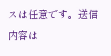スは任意です。送信内容は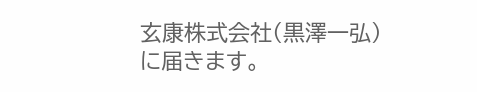玄康株式会社(黒澤一弘)に届きます。